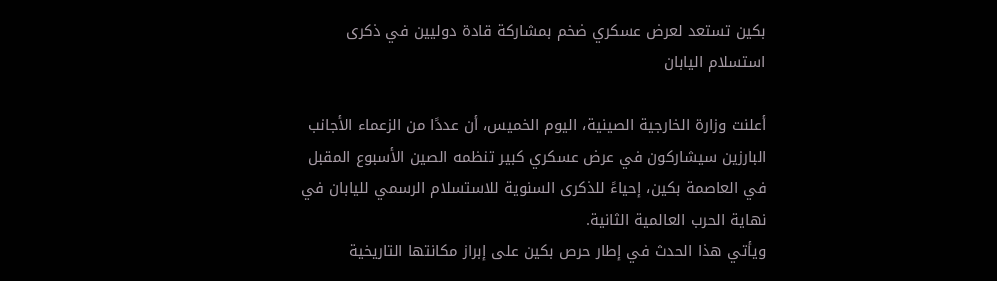بكين تستعد لعرض عسكري ضخم بمشاركة قادة دوليين في ذكرى استسلام اليابان

أعلنت وزارة الخارجية الصينية، اليوم الخميس، أن عددًا من الزعماء الأجانب البارزين سيشاركون في عرض عسكري كبير تنظمه الصين الأسبوع المقبل في العاصمة بكين، إحياءً للذكرى السنوية للاستسلام الرسمي لليابان في نهاية الحرب العالمية الثانية.
ويأتي هذا الحدث في إطار حرص بكين على إبراز مكانتها التاريخية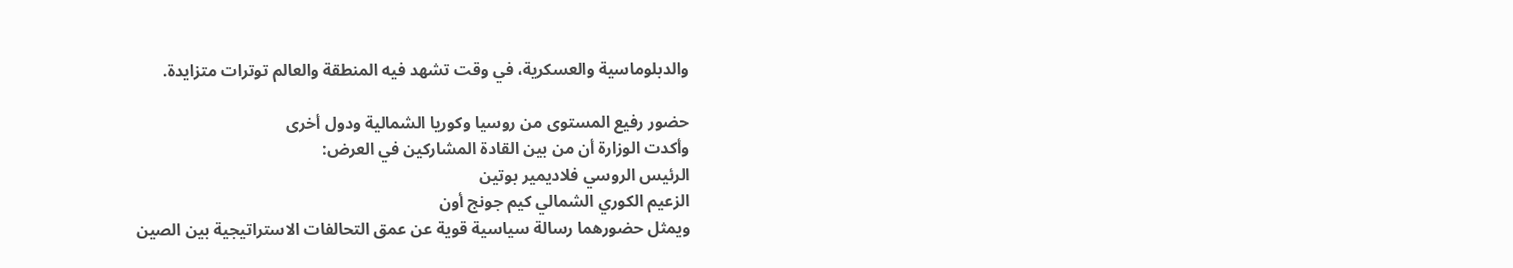والدبلوماسية والعسكرية، في وقت تشهد فيه المنطقة والعالم توترات متزايدة.

حضور رفيع المستوى من روسيا وكوريا الشمالية ودول أخرى
وأكدت الوزارة أن من بين القادة المشاركين في العرض:
الرئيس الروسي فلاديمير بوتين
الزعيم الكوري الشمالي كيم جونج أون
ويمثل حضورهما رسالة سياسية قوية عن عمق التحالفات الاستراتيجية بين الصين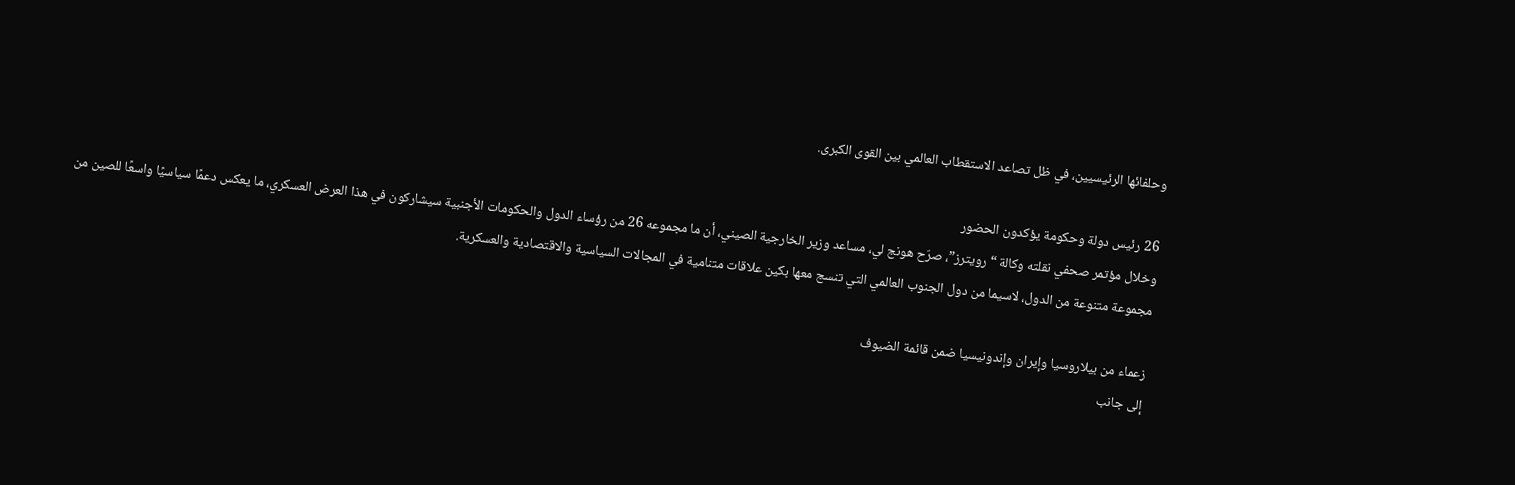وحلفائها الرئيسيين، في ظل تصاعد الاستقطاب العالمي بين القوى الكبرى.

26 رئيس دولة وحكومة يؤكدون الحضور
وخلال مؤتمر صحفي نقلته وكالة “رويترز”، صرّح هونج لي، مساعد وزير الخارجية الصيني، أن ما مجموعه 26 من رؤساء الدول والحكومات الأجنبية سيشاركون في هذا العرض العسكري، ما يعكس دعمًا سياسيًا واسعًا للصين من مجموعة متنوعة من الدول، لاسيما من دول الجنوب العالمي التي تنسج معها بكين علاقات متنامية في المجالات السياسية والاقتصادية والعسكرية.

زعماء من بيلاروسيا وإيران وإندونيسيا ضمن قائمة الضيوف
إلى جانب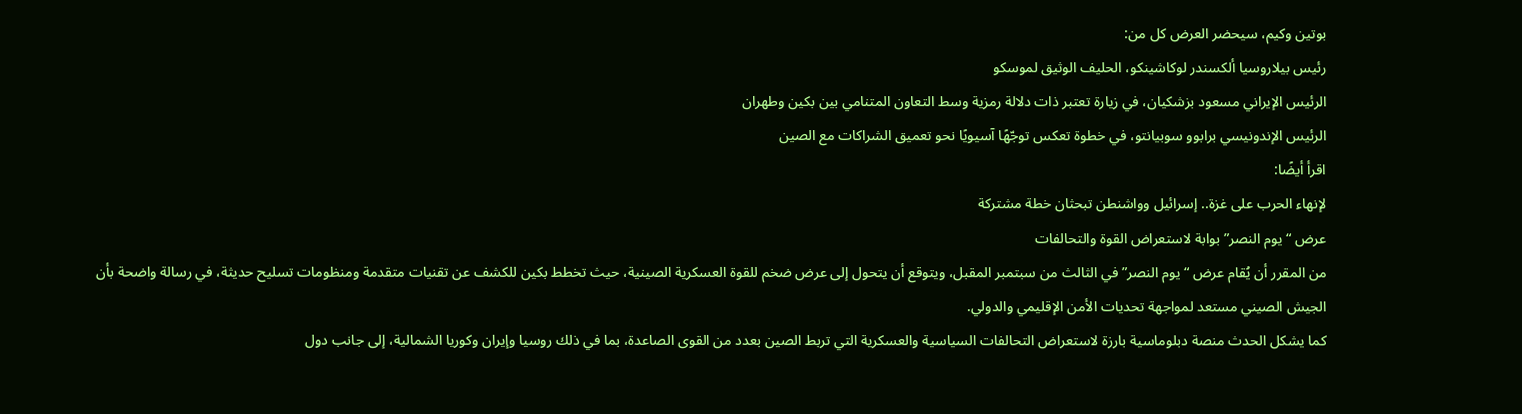بوتين وكيم، سيحضر العرض كل من:
رئيس بيلاروسيا ألكسندر لوكاشينكو، الحليف الوثيق لموسكو
الرئيس الإيراني مسعود بزشكيان، في زيارة تعتبر ذات دلالة رمزية وسط التعاون المتنامي بين بكين وطهران
الرئيس الإندونيسي برابوو سوبيانتو، في خطوة تعكس توجّهًا آسيويًا نحو تعميق الشراكات مع الصين
اقرأ أيضًا:
لإنهاء الحرب على غزة.. إسرائيل وواشنطن تبحثان خطة مشتركة
عرض “يوم النصر” بوابة لاستعراض القوة والتحالفات
من المقرر أن يُقام عرض “يوم النصر” في الثالث من سبتمبر المقبل، ويتوقع أن يتحول إلى عرض ضخم للقوة العسكرية الصينية، حيث تخطط بكين للكشف عن تقنيات متقدمة ومنظومات تسليح حديثة، في رسالة واضحة بأن الجيش الصيني مستعد لمواجهة تحديات الأمن الإقليمي والدولي.
كما يشكل الحدث منصة دبلوماسية بارزة لاستعراض التحالفات السياسية والعسكرية التي تربط الصين بعدد من القوى الصاعدة، بما في ذلك روسيا وإيران وكوريا الشمالية، إلى جانب دول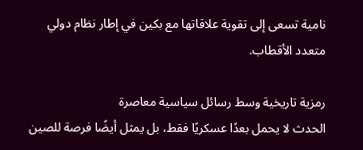نامية تسعى إلى تقوية علاقاتها مع بكين في إطار نظام دولي متعدد الأقطاب.

رمزية تاريخية وسط رسائل سياسية معاصرة
الحدث لا يحمل بعدًا عسكريًا فقط، بل يمثل أيضًا فرصة للصين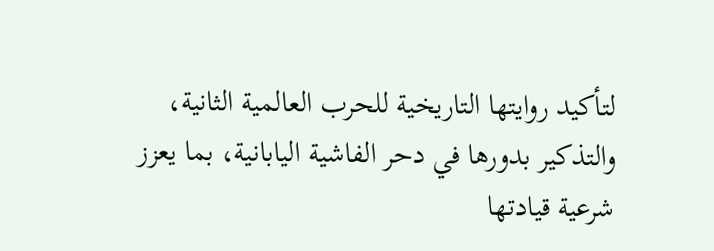لتأكيد روايتها التاريخية للحرب العالمية الثانية، والتذكير بدورها في دحر الفاشية اليابانية، بما يعزز شرعية قيادتها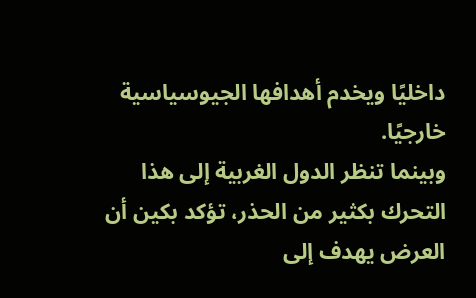داخليًا ويخدم أهدافها الجيوسياسية خارجيًا.
وبينما تنظر الدول الغربية إلى هذا التحرك بكثير من الحذر، تؤكد بكين أن العرض يهدف إلى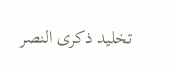تخليد ذكرى النصر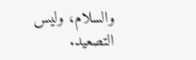والسلام، وليس التصعيد.